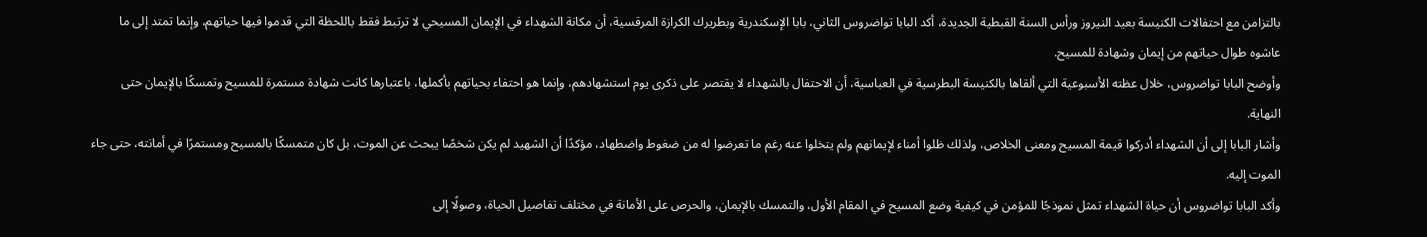بالتزامن مع احتفالات الكنيسة بعيد النيروز ورأس السنة القبطية الجديدة، أكد البابا تواضروس الثاني، بابا الإسكندرية وبطريرك الكرازة المرقسية، أن مكانة الشهداء في الإيمان المسيحي لا ترتبط فقط باللحظة التي قدموا فيها حياتهم، وإنما تمتد إلى ما عاشوه طوال حياتهم من إيمان وشهادة للمسيح.
وأوضح البابا تواضروس، خلال عظته الأسبوعية التي ألقاها بالكنيسة البطرسية في العباسية، أن الاحتفال بالشهداء لا يقتصر على ذكرى يوم استشهادهم، وإنما هو احتفاء بحياتهم بأكملها، باعتبارها كانت شهادة مستمرة للمسيح وتمسكًا بالإيمان حتى النهاية.
وأشار البابا إلى أن الشهداء أدركوا قيمة المسيح ومعنى الخلاص، ولذلك ظلوا أمناء لإيمانهم ولم يتخلوا عنه رغم ما تعرضوا له من ضغوط واضطهاد، مؤكدًا أن الشهيد لم يكن شخصًا يبحث عن الموت، بل كان متمسكًا بالمسيح ومستمرًا في أمانته، حتى جاء الموت إليه.
وأكد البابا تواضروس أن حياة الشهداء تمثل نموذجًا للمؤمن في كيفية وضع المسيح في المقام الأول، والتمسك بالإيمان، والحرص على الأمانة في مختلف تفاصيل الحياة، وصولًا إلى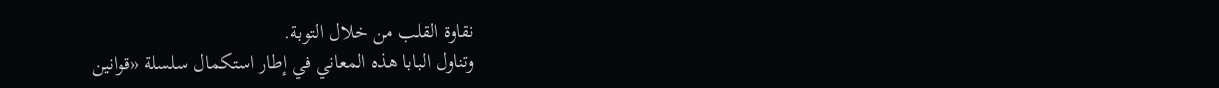نقاوة القلب من خلال التوبة.
وتناول البابا هذه المعاني في إطار استكمال سلسلة «قوانين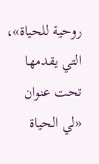روحية للحياة»، التي يقدمها تحت عنوان «لي الحياة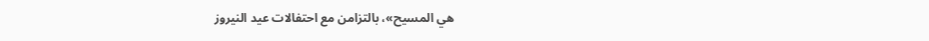هي المسيح»، بالتزامن مع احتفالات عيد النيروز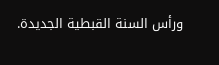ورأس السنة القبطية الجديدة.